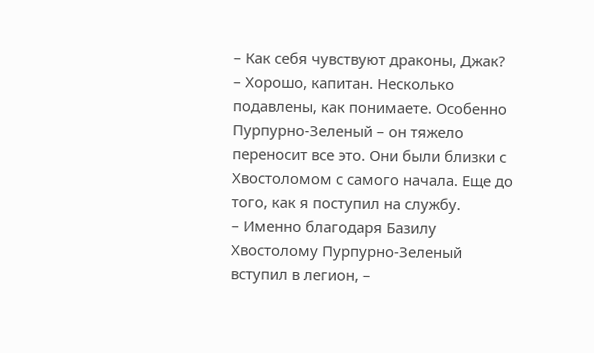– Как себя чувствуют драконы, Джак?
– Хорошо, капитан. Несколько подавлены, как понимаете. Особенно Пурпурно-Зеленый – он тяжело переносит все это. Они были близки с Хвостоломом с самого начала. Еще до того, как я поступил на службу.
– Именно благодаря Базилу Хвостолому Пурпурно-Зеленый вступил в легион, –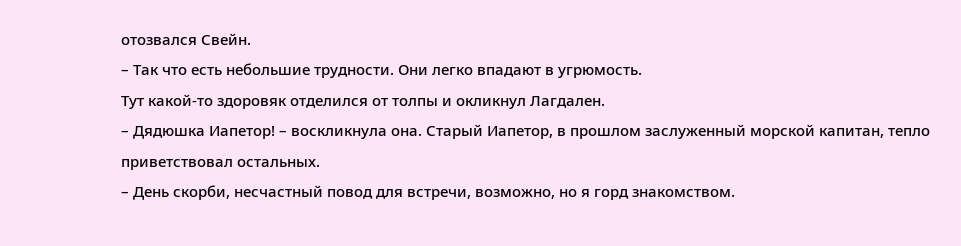отозвался Свейн.
– Так что есть небольшие трудности. Они легко впадают в угрюмость.
Тут какой-то здоровяк отделился от толпы и окликнул Лагдален.
– Дядюшка Иапетор! – воскликнула она. Старый Иапетор, в прошлом заслуженный морской капитан, тепло приветствовал остальных.
– День скорби, несчастный повод для встречи, возможно, но я горд знакомством.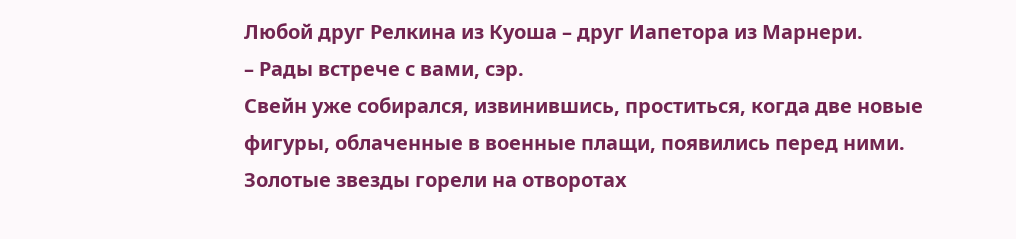Любой друг Релкина из Куоша – друг Иапетора из Марнери.
– Рады встрече с вами, сэр.
Свейн уже собирался, извинившись, проститься, когда две новые фигуры, облаченные в военные плащи, появились перед ними. Золотые звезды горели на отворотах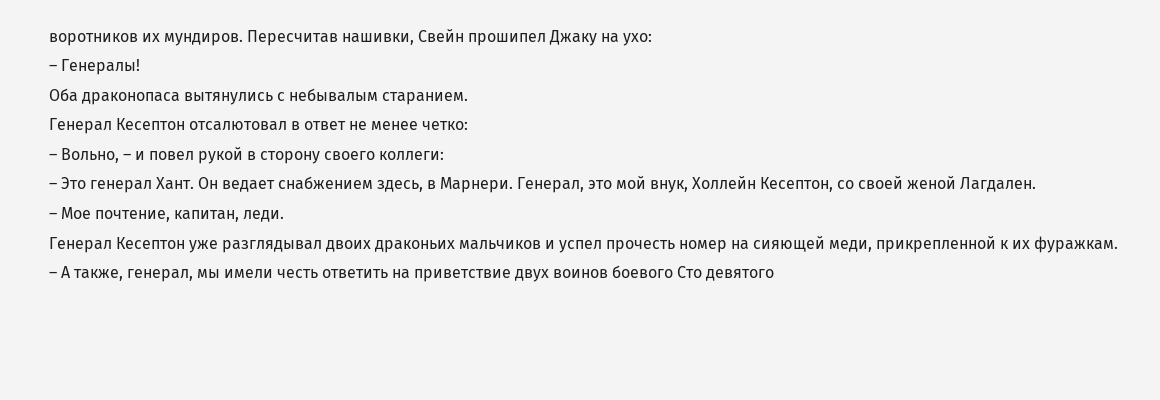воротников их мундиров. Пересчитав нашивки, Свейн прошипел Джаку на ухо:
– Генералы!
Оба драконопаса вытянулись с небывалым старанием.
Генерал Кесептон отсалютовал в ответ не менее четко:
– Вольно, – и повел рукой в сторону своего коллеги:
– Это генерал Хант. Он ведает снабжением здесь, в Марнери. Генерал, это мой внук, Холлейн Кесептон, со своей женой Лагдален.
– Мое почтение, капитан, леди.
Генерал Кесептон уже разглядывал двоих драконьих мальчиков и успел прочесть номер на сияющей меди, прикрепленной к их фуражкам.
– А также, генерал, мы имели честь ответить на приветствие двух воинов боевого Сто девятого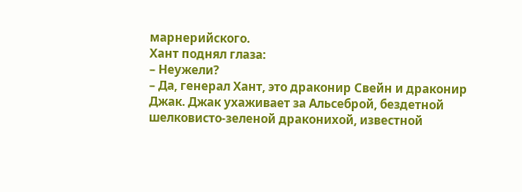марнерийского.
Хант поднял глаза:
– Неужели?
– Да, генерал Хант, это драконир Свейн и драконир Джак. Джак ухаживает за Альсеброй, бездетной шелковисто-зеленой драконихой, известной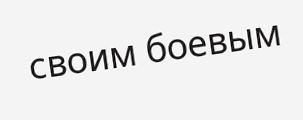своим боевым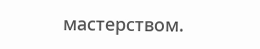мастерством.